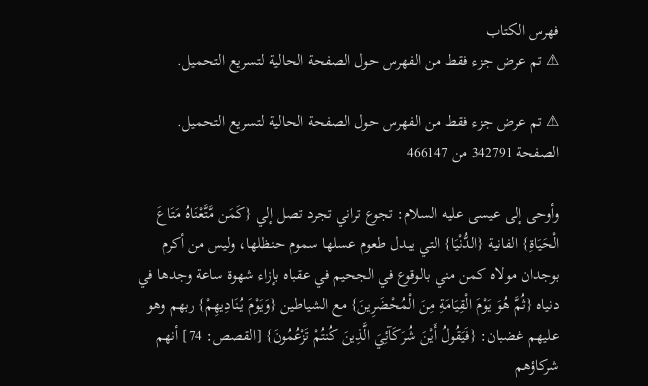فهرس الكتاب
⚠ تم عرض جزء فقط من الفهرس حول الصفحة الحالية لتسريع التحميل.

⚠ تم عرض جزء فقط من الفهرس حول الصفحة الحالية لتسريع التحميل.
الصفحة 342791 من 466147

وأوحى إلى عيسى عليه السلام: تجوع تراني تجرد تصل إلي {كَمَن مَّتَّعْنَاهُ مَتَاعَ الْحَيَاةِ} الفانية {الدُّنْيَا} التي يبدل طعوم عسلها سموم حنظلها، وليس من أكرم بوجدان مولاه كمن مني بالوقوع في الجحيم في عقباه بإزاء شهوة ساعة وجدها في دنياه {ثُمَّ هُوَ يَوْمَ الْقِيَامَةِ مِنَ الْمُحْضَرِينَ} مع الشياطين {وَيَوْمَ يُنَادِيهِمْ} ربهم وهو عليهم غضبان: {فَيَقُولُ أَيْنَ شُرَكَآئِيَ الَّذِينَ كُنتُمْ تَزْعُمُونَ} [القصص: 74] أنهم شركاؤهم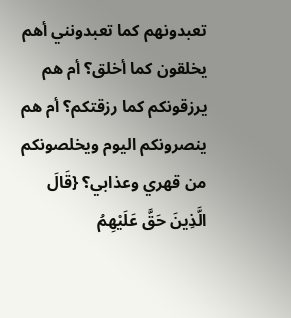تعبدونهم كما تعبدونني أهم يخلقون كما أخلق؟ أم هم يرزقونكم كما رزقتكم؟ أم هم ينصرونكم اليوم ويخلصونكم من قهري وعذابي؟ {قَالَ الَّذِينَ حَقَّ عَلَيْهِمُ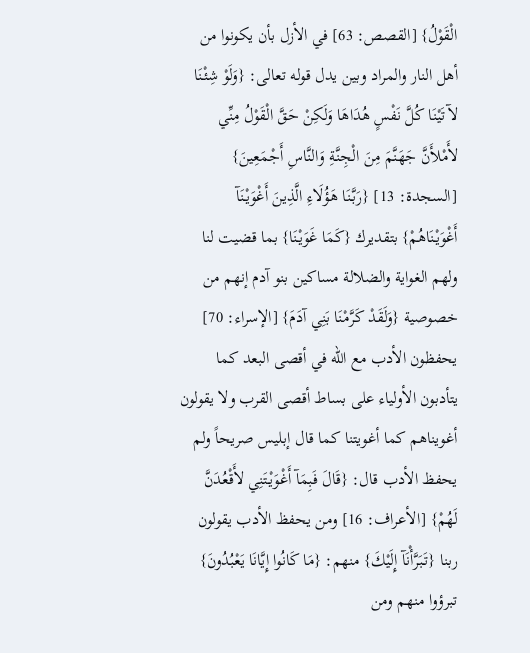الْقَوْلُ} [القصص: 63] في الأزل بأن يكونوا من أهل النار والمراد وبين يدل قوله تعالى: {وَلَوْ شِئْنَا لآتَيْنَا كُلَّ نَفْسٍ هُدَاهَا وَلَكِنْ حَقَّ الْقَوْلُ مِنِّي لأَمْلأَنَّ جَهَنَّمَ مِنَ الْجِنَّةِ وَالنَّاسِ أَجْمَعِينَ} [السجدة: 13] {رَبَّنَا هَؤُلَاءِ الَّذِينَ أَغْوَيْنَآ أَغْوَيْنَاهُمْ} بتقديرك {كَمَا غَوَيْنَا} بما قضيت لنا ولهم الغواية والضلالة مساكين بنو آدم إنهم من خصوصية {وَلَقَدْ كَرَّمْنَا بَنِي آدَمَ} [الإسراء: 70] يحفظون الأدب مع الله في أقصى البعد كما يتأدبون الأولياء على بساط أقصى القرب ولا يقولون أغويناهم كما أغويتنا كما قال إبليس صريحاً ولم يحفظ الأدب قال: {قَالَ فَبِمَآ أَغْوَيْتَنِي لأَقْعُدَنَّ لَهُمْ} [الأعراف: 16] ومن يحفظ الأدب يقولون ربنا {تَبَرَّأْنَآ إِلَيْكَ} منهم: {مَا كَانُوا إِيَّانَا يَعْبُدُونَ} تبرؤوا منهم ومن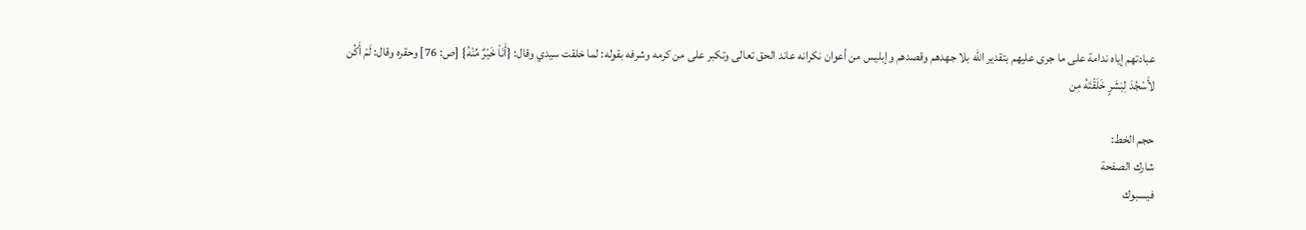عبادتهم إياه ندامة على ما جرى عليهم بتقدير الله بلا جهدهم وقصدهم وإبليس من أعوان نكرانه عاند الحق تعالى وتكبر على من كرمه وشرفه بقوله: لما خلقت سيدي وقال: {أَنَاْ خَيْرٌ مِّنْهُ} [ص: 76] وحقره وقال: لَمْ أَكُن لأَسْجُدَ لِبَشَرٍ خَلَقْتَهُ مِن

حجم الخط:
شارك الصفحة
فيسبوك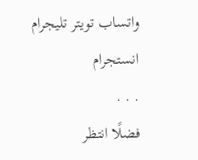واتساب تويتر تليجرام انستجرام
. . .
فضلًا انتظر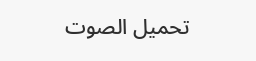تحميل الصوت